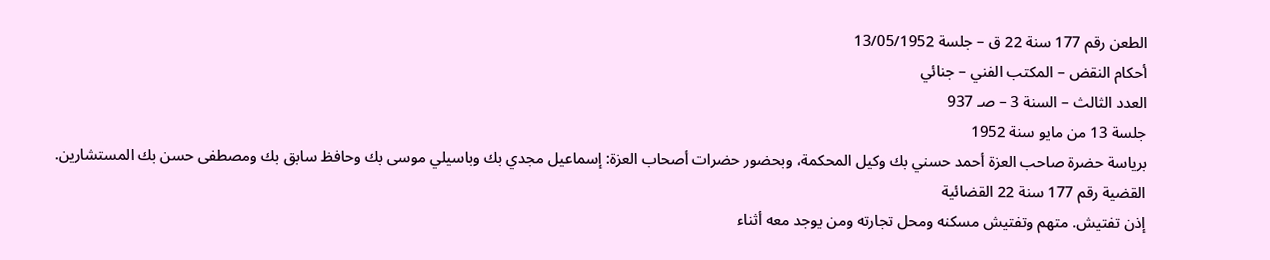الطعن رقم 177 سنة 22 ق – جلسة 13/05/1952
أحكام النقض – المكتب الفني – جنائي
العدد الثالث – السنة 3 – صـ 937
جلسة 13 من مايو سنة 1952
برياسة حضرة صاحب العزة أحمد حسني بك وكيل المحكمة، وبحضور حضرات أصحاب العزة: إسماعيل مجدي بك وباسيلي موسى بك وحافظ سابق بك ومصطفى حسن بك المستشارين.
القضية رقم 177 سنة 22 القضائية
إذن تفتيش. متهم وتفتيش مسكنه ومحل تجارته ومن يوجد معه أثناء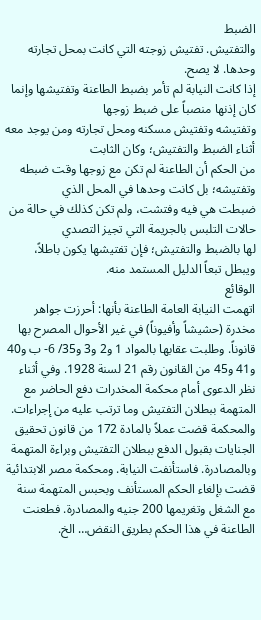الضبط
والتفتيش. تفتيش زوجته التي كانت بمحل تجارته وحدها. لا يصح.
إذا كانت النيابة لم تأمر بضبط الطاعنة وتفتيشها وإنما كان إذنها منصباً على ضبط زوجها
وتفتيشه وتفتيش مسكنه ومحل تجارته ومن يوجد معه أثناء الضبط والتفتيش؛ وكان الثابت
من الحكم أن الطاعنة لم تكن مع زوجها وقت ضبطه وتفتيشه؛ بل كانت وحدها في المحل الذي
ضبطت هي فيه وفتشت، ولم تكن كذلك في حالة من حالات التلبس بالجريمة التي تجيز التصدي
لها بالضبط والتفتيش؛ فإن تفتيشها يكون باطلاً، ويبطل تبعاً الدليل المستمد منه.
الوقائع
اتهمت النيابة العامة الطاعنة بأنها: أحرزت جواهر مخدرة (حشيشاً وأفيوناً) في غير الأحوال المصرح بها قانوناً. وطلبت عقابها بالمواد 1 و2 و3 و35/ 6- ب و40 و41 و45 من القانون رقم 21 لسنة 1928. وفي أثناء نظر الدعوى أمام محكمة المخدرات دفع الحاضر مع المتهمة ببطلان التفتيش وما ترتب عليه من إجراءات. والمحكمة قضت عملاً بالمادة 172 من قانون تحقيق الجنايات بقبول الدفع ببطلان التفتيش وبراءة المتهمة وبالمصادرة. فاستأنفت النيابة. ومحكمة مصر الابتدائية قضت بإلغاء الحكم المستأنف وبحبس المتهمة سنة مع الشغل وتغريمها 200 جنيه والمصادرة. فطعنت الطاعنة في هذا الحكم بطريق النقض… الخ.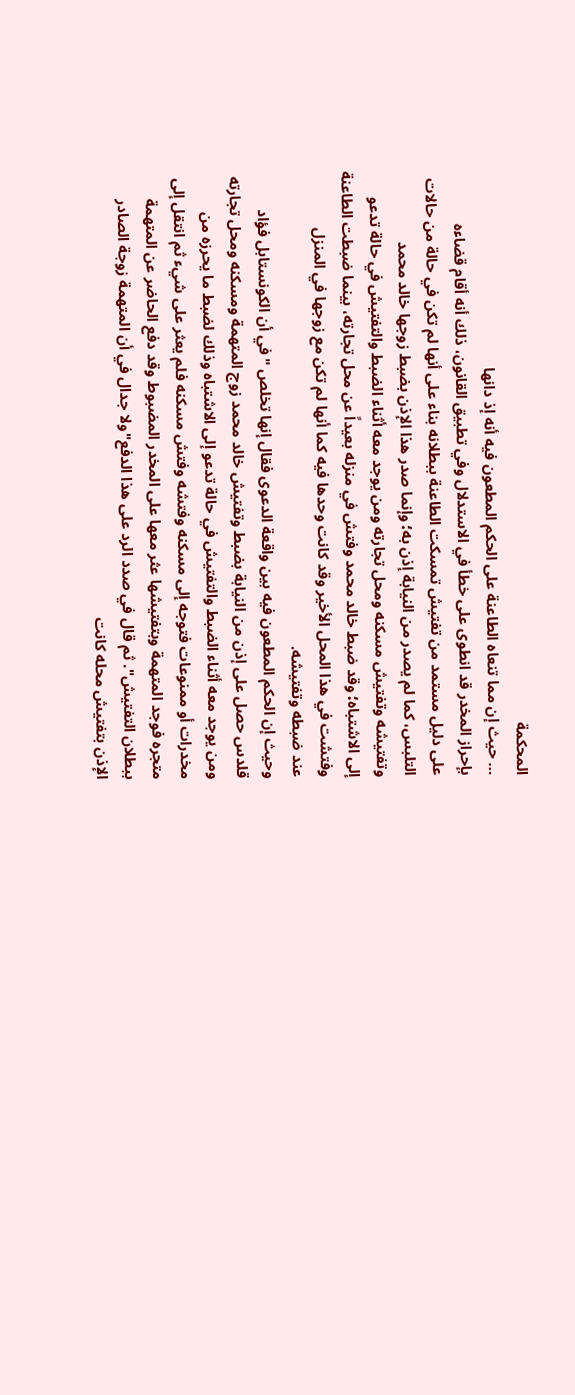المحكمة
… حيث إن مما تنعاه الطاعنة على الحكم المطعون فيه أنه إذ دانها
بإحراز المخدر قد انطوى على خطأ في الاستدلال وفي تطبيق القانون، ذلك أنه أقام قضاءه
على دليل مستمد من تفتيش تمسكت الطاعنة ببطلانه بناء على أنها لم تكن في حالة من حالات
التلبس، كما لم يصدر من النيابة إذن به؛ وإنما صدر هذا الإذن بضبط زوجها خالد محمد
وتفتيشه وتفتيش مسكنه ومحل تجارته ومن يوجد معه أثناء الضبط والتفتيش في حالة تدعو
إلى الاشتباه؛ وقد ضبط خالد محمد وفتش في منزله بعيداً عن محل تجارته، بينما ضبطت الطاعنة
وفتشت في هذا المحل الأخير وقد كانت وحدها فيه كما أنها لم تكن مع زوجها في المنزل
عند ضبطه وتفتيشه.
وحيث إن الحكم المطعون فيه بين واقعة الدعوى فقال إنها تخلص " في أن الكونستابل فؤاد
قلدس حصل على إذن من النيابة بضبط وتفتيش خالد محمد زوج المتهمة ومسكنه ومحل تجارته
ومن يوجد معه أثناء الضبط والتفتيش في حالة تدعو إلى الاشتباه وذلك لضبط ما يحرزه من
مخدرات أو ممنوعات فتوجه إلى مسكنه وفتشه وفتش مسكنه فلم يعثر على شيء ثم انتقل إلى
متجره فوجد المتهمة وبتفتيشها عثر معها على المخدر المضبوط وقد دفع الحاضر عن المتهمة
ببطلان التفتيش". ثم قال في صدد الرد على هذا الدفع"ولا جدال في أن المتهمة زوجة الصادر
الإذن بتفتيش محله كانت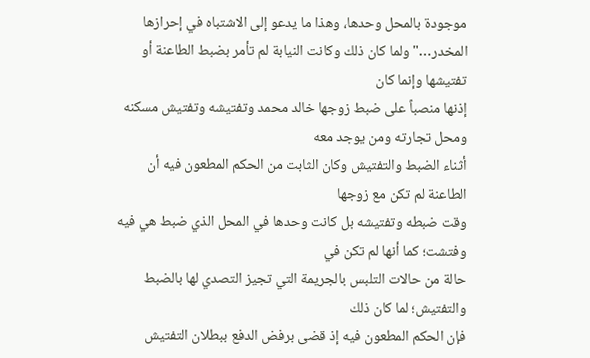موجودة بالمحل وحدها، وهذا ما يدعو إلى الاشتباه في إحرازها
المخدر…" ولما كان ذلك وكانت النيابة لم تأمر بضبط الطاعنة أو تفتيشها وإنما كان
إذنها منصباً على ضبط زوجها خالد محمد وتفتيشه وتفتيش مسكنه ومحل تجارته ومن يوجد معه
أثناء الضبط والتفتيش وكان الثابت من الحكم المطعون فيه أن الطاعنة لم تكن مع زوجها
وقت ضبطه وتفتيشه بل كانت وحدها في المحل الذي ضبط هي فيه وفتشت؛ كما أنها لم تكن في
حالة من حالات التلبس بالجريمة التي تجيز التصدي لها بالضبط والتفتيش؛ لما كان ذلك
فإن الحكم المطعون فيه إذ قضى برفض الدفع ببطلان التفتيش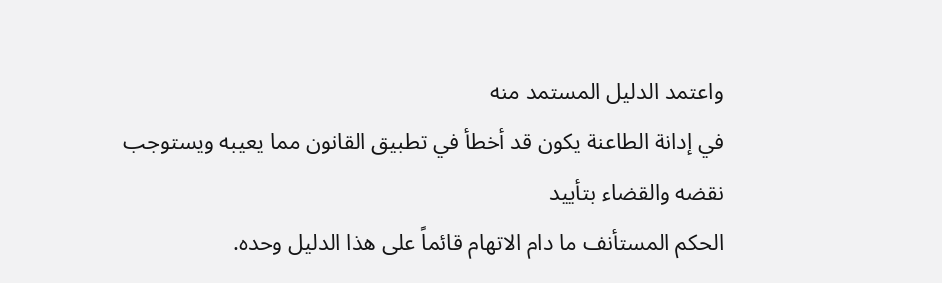واعتمد الدليل المستمد منه
في إدانة الطاعنة يكون قد أخطأ في تطبيق القانون مما يعيبه ويستوجب نقضه والقضاء بتأييد
الحكم المستأنف ما دام الاتهام قائماً على هذا الدليل وحده.